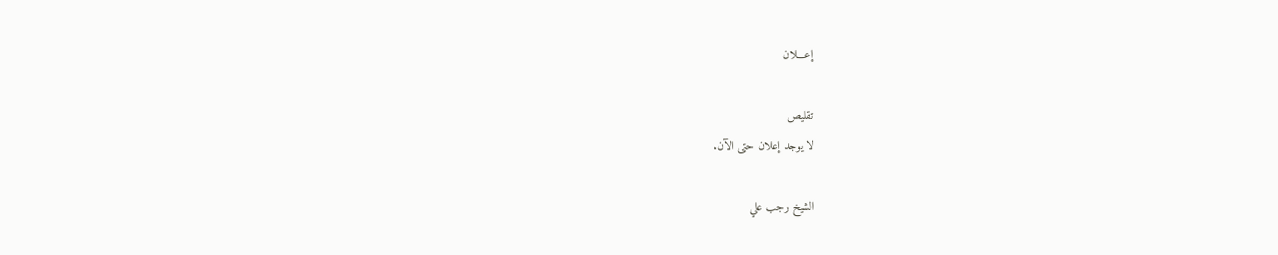إعـــلان

تقليص
لا يوجد إعلان حتى الآن.

الشيخ رجب علي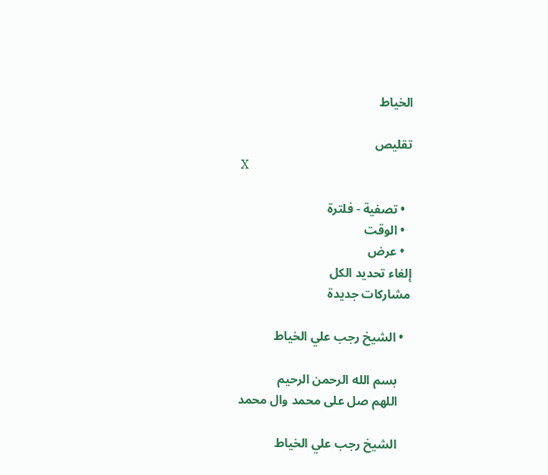الخياط

تقليص
X

  • تصفية - فلترة
  • الوقت
  • عرض
إلغاء تحديد الكل
مشاركات جديدة

  • الشيخ رجب علي الخياط

    بسم الله الرحمن الرحيم
    اللهم صل على محمد وال محمد

    الشيخ رجب علي الخياط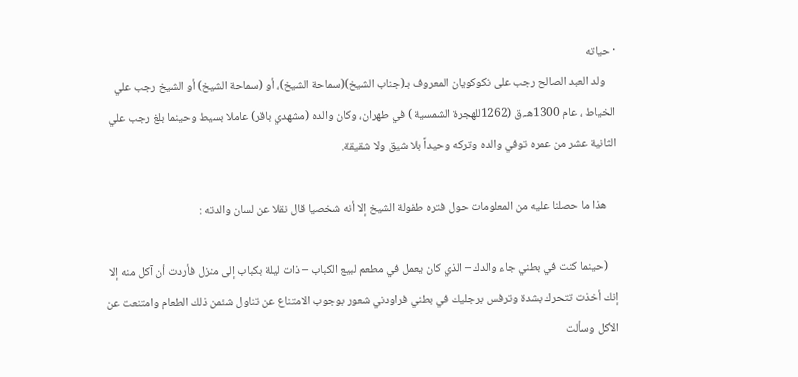· حياته
    ولد العبد الصالح رجب على نكوكويان المعروف بـ(جناب الشيخ)(سماحة الشيخ)، أو (سماحة الشيخ) أو الشيخ رجب علي الخياط ، عام 1300هـ.ق (1262للهجرة الشمسية ) في طهران، وكان والده (مشهدي باقر) عاملا بسيط وحينما بلغ رجب علي الثانية عشر من عمره توفي والده وتركه وحيداً بلا شيق ولا شقيقة.

    هذا ما حصلنا عليه من المعلومات حول فتره طفولة الشيخ إلا أنه شخصيا قال نقلا عن لسان والدته :

    (حينما كنت في بطني جاء والدك – الذي كان يعمل في مطعم لبيع الكباب – ذات ليلة بكباب إلى منزل فأردت أن آكل منه إلا إنك أخذت تتحرك بشدة وترفس برجليك في بطني فراودني شعور بوجوب الامتناع عن تناول شئمن ذلك الطعام وامتنعت عن الأكل وسألت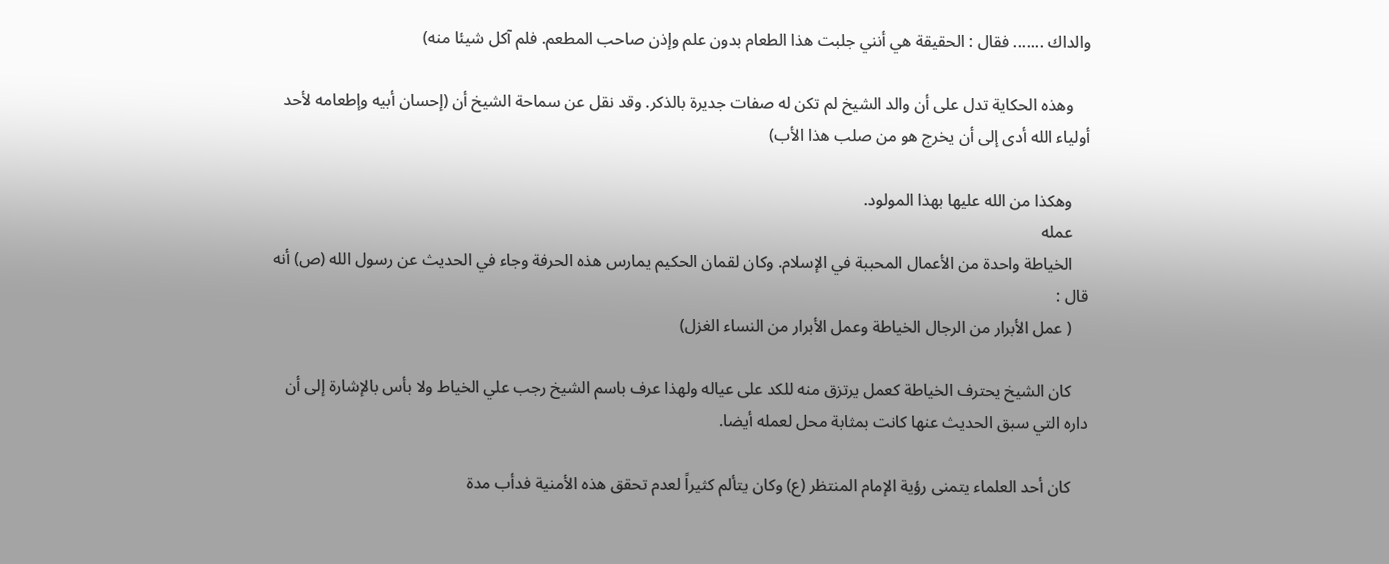والداك ....... فقال : الحقيقة هي أنني جلبت هذا الطعام بدون علم وإذن صاحب المطعم. فلم آكل شيئا منه)

    وهذه الحكاية تدل على أن والد الشيخ لم تكن له صفات جديرة بالذكر. وقد نقل عن سماحة الشيخ أن (إحسان أبيه وإطعامه لأحد أولياء الله أدى إلى أن يخرج هو من صلب هذا الأب)

    وهكذا من الله عليها بهذا المولود.
    عمله
    الخياطة واحدة من الأعمال المحببة في الإسلام. وكان لقمان الحكيم يمارس هذه الحرفة وجاء في الحديث عن رسول الله (ص) أنه قال :
    ( عمل الأبرار من الرجال الخياطة وعمل الأبرار من النساء الغزل)

    كان الشيخ يحترف الخياطة كعمل يرتزق منه للكد على عياله ولهذا عرف باسم الشيخ رجب علي الخياط ولا بأس بالإشارة إلى أن داره التي سبق الحديث عنها كانت بمثابة محل لعمله أيضا.

    كان أحد العلماء يتمنى رؤية الإمام المنتظر (ع) وكان يتألم كثيراً لعدم تحقق هذه الأمنية فدأب مدة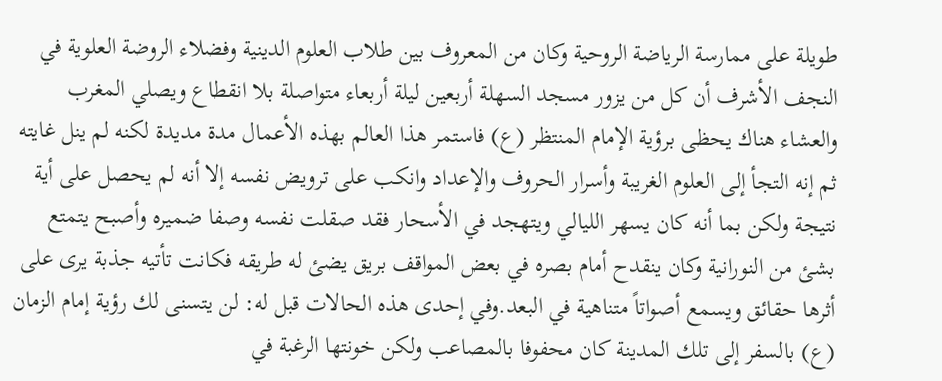طويلة على ممارسة الرياضة الروحية وكان من المعروف بين طلاب العلوم الدينية وفضلاء الروضة العلوية في النجف الأشرف أن كل من يزور مسجد السهلة أربعين ليلة أربعاء متواصلة بلا انقطاع ويصلي المغرب والعشاء هناك يحظى برؤية الإمام المنتظر (ع) فاستمر هذا العالم بهذه الأعمال مدة مديدة لكنه لم ينل غايته ثم إنه التجأ إلى العلوم الغريبة وأسرار الحروف والإعداد وانكب على ترويض نفسه إلا أنه لم يحصل على أية نتيجة ولكن بما أنه كان يسهر الليالي ويتهجد في الأسحار فقد صقلت نفسه وصفا ضميره وأصبح يتمتع بشئ من النورانية وكان ينقدح أمام بصره في بعض المواقف بريق يضئ له طريقه فكانت تأتيه جذبة يرى على أثرها حقائق ويسمع أصواتاً متناهية في البعد.وفي إحدى هذه الحالات قبل له: لن يتسنى لك رؤية إمام الزمان (ع) بالسفر إلى تلك المدينة كان محفوفا بالمصاعب ولكن خونتها الرغبة في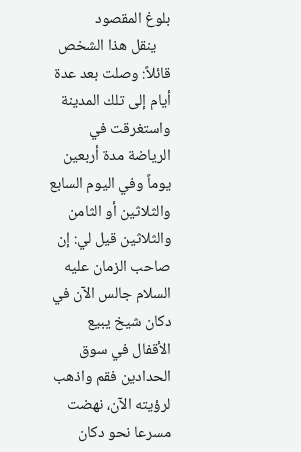بلوغ المقصود
    ينقل هذا الشخص قائلاً: وصلت بعد عدة أيام إلى تلك المدينة واستغرقت في الرياضة مدة أربعين يوماً وفي اليوم السابع والثلاثين أو الثامن والثلاثين قيل لي: إن صاحب الزمان عليه السلام جالس الآن في دكان شيخ يبيع الأقفال في سوق الحدادين فقم واذهب لرؤيته الآن، نهضت مسرعا نحو دكان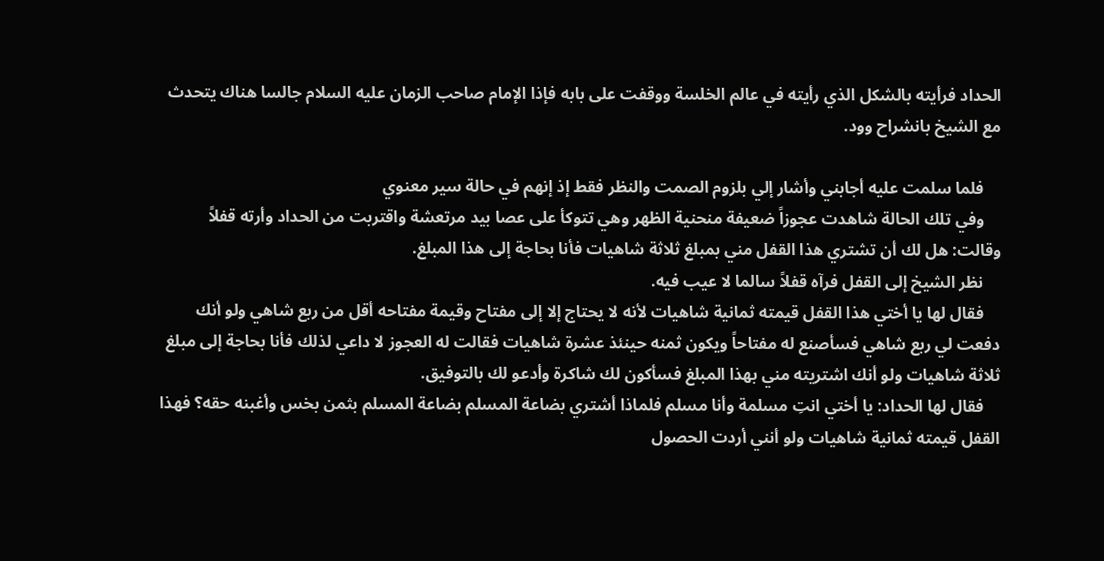الحداد فرأيته بالشكل الذي رأيته في عالم الخلسة ووقفت على بابه فإذا الإمام صاحب الزمان عليه السلام جالسا هناك يتحدث مع الشيخ بانشراح وود.

    فلما سلمت عليه أجابني وأشار إلي بلزوم الصمت والنظر فقط إذ إنهم في حالة سير معنوي
    وفي تلك الحالة شاهدت عجوزاً ضعيفة منحنية الظهر وهي تتوكأ على عصا بيد مرتعشة واقتربت من الحداد وأرته قفلاً وقالت: هل لك أن تشتري هذا القفل مني بمبلغ ثلاثة شاهيات فأنا بحاجة إلى هذا المبلغ.
    نظر الشيخ إلى القفل فرآه قفلاً سالما لا عيب فيه.
    فقال لها يا أختي هذا القفل قيمته ثمانية شاهيات لأنه لا يحتاج إلا إلى مفتاح وقيمة مفتاحه أقل من ربع شاهي ولو أنك دفعت لي ربع شاهي فسأصنع له مفتاحاً ويكون ثمنه حينئذ عشرة شاهيات فقالت له العجوز لا داعي لذلك فأنا بحاجة إلى مبلغ ثلاثة شاهيات ولو أنك اشتريته مني بهذا المبلغ فسأكون لك شاكرة وأدعو لك بالتوفيق.
    فقال لها الحداد: يا أختي انتِ مسلمة وأنا مسلم فلماذا أشتري بضاعة المسلم بضاعة المسلم بثمن بخس وأغبنه حقه؟ فهذا القفل قيمته ثمانية شاهيات ولو أنني أردت الحصول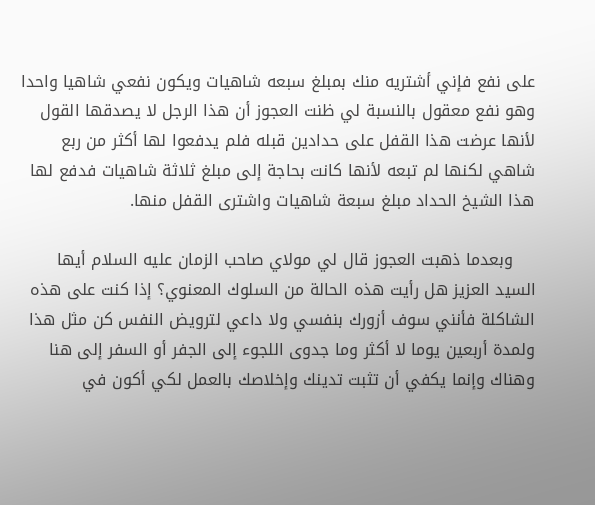على نفع فإني أشتريه منك بمبلغ سبعه شاهيات ويكون نفعي شاهيا واحدا وهو نفع معقول بالنسبة لي ظنت العجوز أن هذا الرجل لا يصدقها القول لأنها عرضت هذا القفل على حدادين قبله فلم يدفعوا لها أكثر من ربع شاهي لكنها لم تبعه لأنها كانت بحاجة إلى مبلغ ثلاثة شاهيات فدفع لها هذا الشيخ الحداد مبلغ سبعة شاهيات واشترى القفل منها.

    وبعدما ذهبت العجوز قال لي مولاي صاحب الزمان عليه السلام أيها السيد العزيز هل رأيت هذه الحالة من السلوك المعنوي؟ إذا كنت على هذه الشاكلة فأنني سوف أزورك بنفسي ولا داعي لترويض النفس كن مثل هذا ولمدة أربعين يوما لا أكثر وما جدوى اللجوء إلى الجفر أو السفر إلى هنا وهناك وإنما يكفي أن تثبت تدينك وإخلاصك بالعمل لكي أكون في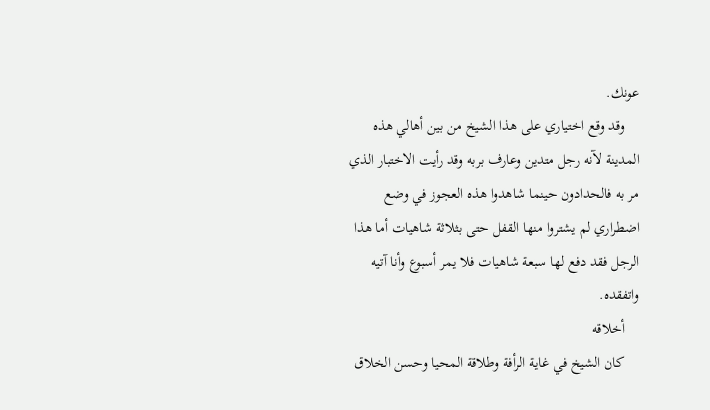عونك.
    وقد وقع اختياري على هذا الشيخ من بين أهالي هذه المدينة لآنه رجل متدين وعارف بربه وقد رأيت الاختبار الذي مر به فالحدادون حينما شاهدوا هذه العجوز في وضع اضطراري لم يشتروا منها القفل حتى بثلاثة شاهيات أما هذا الرجل فقد دفع لها سبعة شاهيات فلا يمر أسبوع وأنا آتيه واتفقده.
    أخلاقه
    كان الشيخ في غاية الرأفة وطلاقة المحيا وحسن الخلاق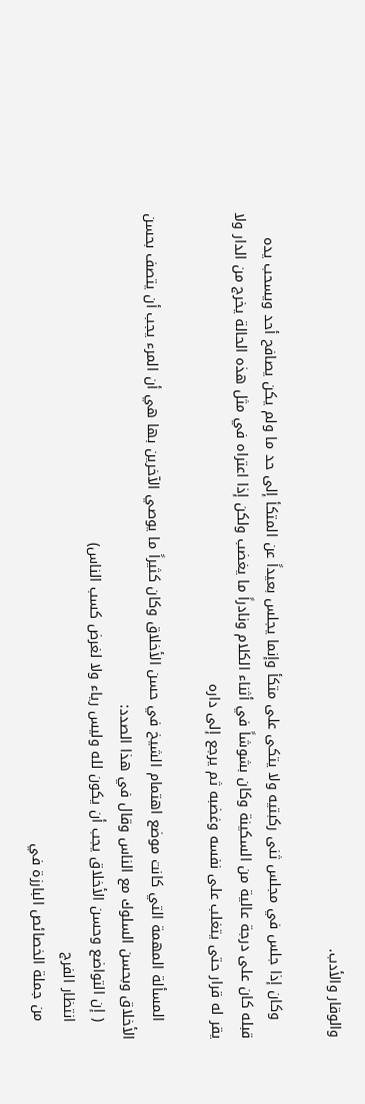والوقار والأدب.

    وكان إذا جلس في مجلس ثنى ركبتيه ولا يتكى على متكأ وإنما يجلس بعيداً عن المتكأ إلى حد ما ولم يكن يصافح أحد ويسحب يده قبله كان على درجة عالية من السكينة وكان بشوشاً في أثناء الكلام ونادراً ما يغضب ولكن إذا اعتراه في مثل هذه الحالة يخرج من الدار ولا يقر له قرار حتى يتغلب على نفسه وغضبه ثم يرجع إلى داره

    المسألة المهمة التي كانت موضع اهتمام الشيخ في حسن الأخلاق وكان كثيراً ما يوصي الآخرين بها هي أن المرء يجب أن يتصف بحسن الأخلاق وبحسن السلوك مع الناس وقال في هذا الصدد:
    ( إن التواضع وحسن الأخلاق يجب أن يكون لله وليس رياء ولا لغرض كسب الناس)
    انتظار الفرج
    من جملة الخصائص البارزة في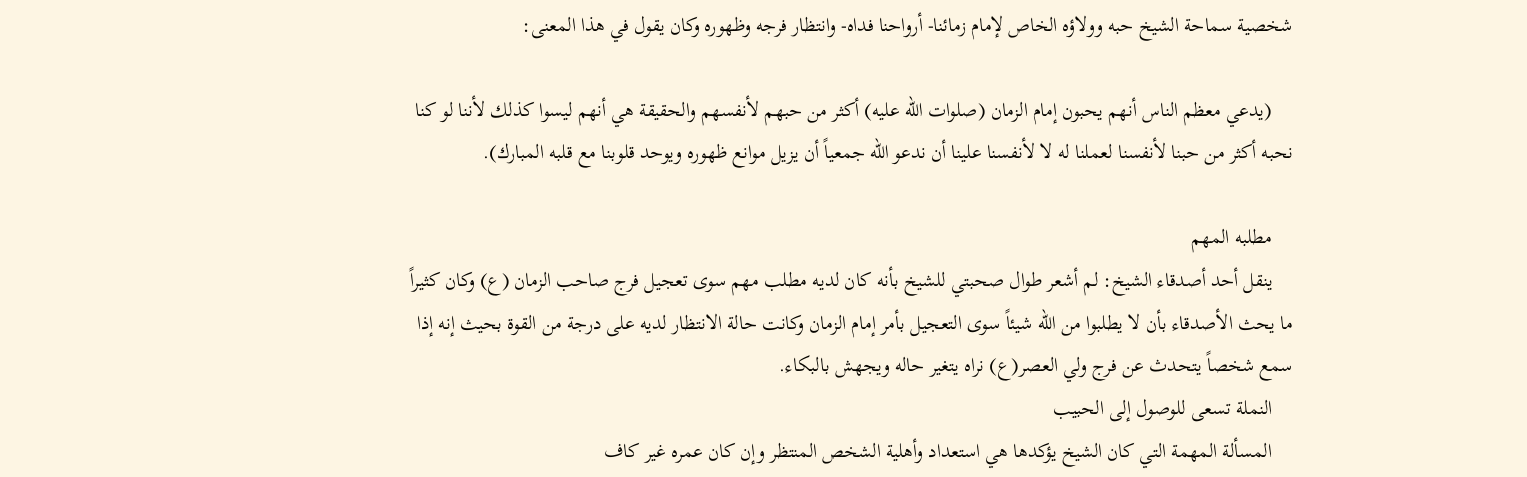شخصية سماحة الشيخ حبه وولاؤه الخاص لإمام زمائنا- أرواحنا فداه- وانتظار فرجه وظهوره وكان يقول في هذا المعنى:

    (يدعي معظم الناس أنهم يحبون إمام الزمان (صلوات الله عليه) أكثر من حبهم لأنفسهم والحقيقة هي أنهم ليسوا كذلك لأننا لو كنا نحبه أكثر من حبنا لأنفسنا لعملنا له لا لأنفسنا علينا أن ندعو الله جمعياً أن يزيل موانع ظهوره ويوحد قلوبنا مع قلبه المبارك).

    مطلبه المهم
    ينقل أحد أصدقاء الشيخ: لم أشعر طوال صحبتي للشيخ بأنه كان لديه مطلب مهم سوى تعجيل فرج صاحب الزمان (ع) وكان كثيراً ما يحث الأصدقاء بأن لا يطلبوا من الله شيئاً سوى التعجيل بأمر إمام الزمان وكانت حالة الانتظار لديه على درجة من القوة بحيث إنه إذا سمع شخصاً يتحدث عن فرج ولي العصر(ع) نراه يتغير حاله ويجهش بالبكاء.
    النملة تسعى للوصول إلى الحبيب
    المسألة المهمة التي كان الشيخ يؤكدها هي استعداد وأهلية الشخص المنتظر وإن كان عمره غير كاف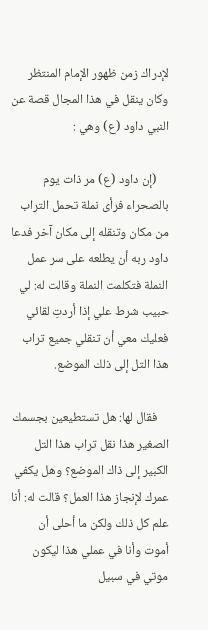لإدراك زمن ظهور الإمام المنتظر وكان ينقل في هذا المجال قصة عن النبي داود (ع) وهي :

    (إن داود (ع) مر ذات يوم بالصحراء فرأى نملة تحمل التراب من مكان وتنقله إلى مكان آخر فدعا داود ربه أن يطلعه على سر عمل النملة فتكلمت النملة وقالت له: لي حبيب شرط علي إذا أردتِ لقائي فعليك معي أن تنقلي جميع تراب هذا التل إلى ذلك الموضع.

    فقال لها: هل تستطيعين بجسمك الصغير هذا نقل تراب هذا التل الكبير إلى ذاك الموضع؟ وهل يكفي عمرك لإنجاز هذا العمل؟ قالت له: أنا علم كل ذلك ولكن ما أحلى أن أموت وأنا في عملي هذا ليكون موتي في سبيل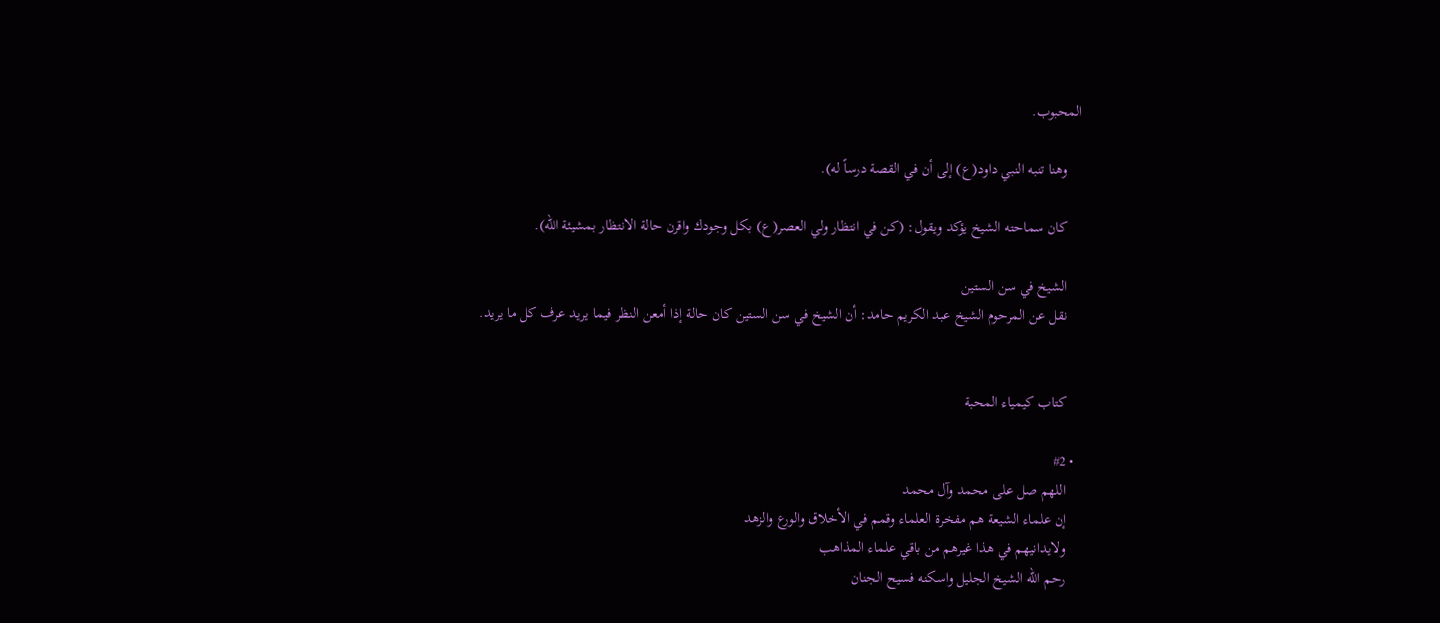المحبوب.

    وهنا تنبه النبي داود(ع) إلى أن في القصة درساً له).

    كان سماحته الشيخ يؤكد ويقول: (كن في انتظار ولي العصر(ع) بكل وجودك واقرن حالة الانتظار بمشيئة الله).

    الشيخ في سن الستين
    نقل عن المرحوم الشيخ عبد الكريم حامد: أن الشيخ في سن الستين كان حالة إذا أمعن النظر فيما يريد عرف كل ما يريد.


    كتاب كيمياء المحبة

  • #2
    اللهم صل على محمد وآل محمد
    إن علماء الشيعة هم مفخرة العلماء وقمم في الأخلاق والورع والزهد
    ولايدانيهم في هذا غيرهم من باقي علماء المذاهب
    رحم الله الشيخ الجليل واسكنه فسيح الجنان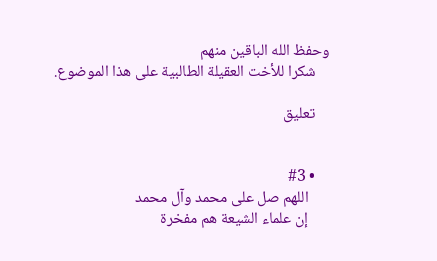وحفظ الله الباقين منهم
    شكرا للأخت العقيلة الطالبية على هذا الموضوع.

    تعليق


    • #3
      اللهم صل على محمد وآل محمد
      إن علماء الشيعة هم مفخرة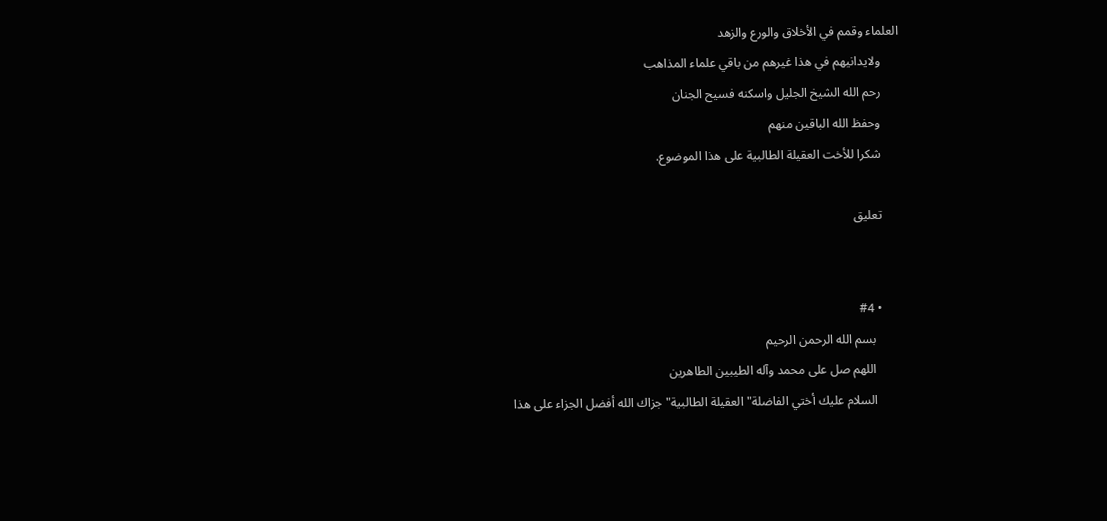العلماء وقمم في الأخلاق والورع والزهد
      ولايدانيهم في هذا غيرهم من باقي علماء المذاهب
      رحم الله الشيخ الجليل واسكنه فسيح الجنان
      وحفظ الله الباقين منهم
      شكرا للأخت العقيلة الطالبية على هذا الموضوع.

      تعليق


      • #4
        بسم الله الرحمن الرحيم
        اللهم صل على محمد وآله الطيبين الطاهرين
        السلام عليك أختي الفاضلة" العقيلة الطالبية" جزاك الله أفضل الجزاء على هذا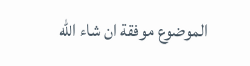الموضوع موفقة ان شاء الله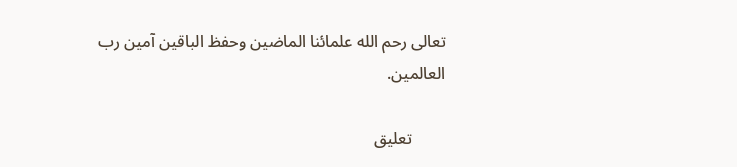تعالى رحم الله علمائنا الماضين وحفظ الباقين آمين رب العالمين.

        تعليق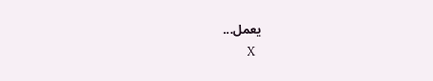يعمل...
        X